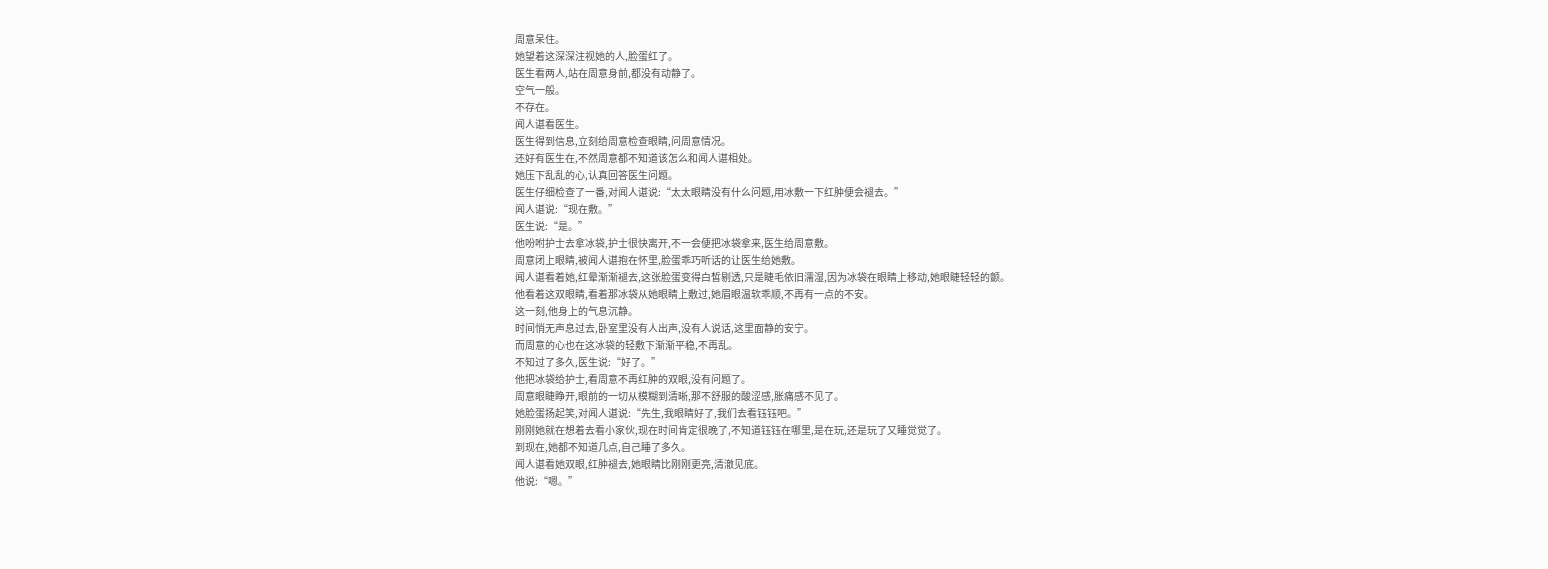周意呆住。
她望着这深深注视她的人,脸蛋红了。
医生看两人,站在周意身前,都没有动静了。
空气一般。
不存在。
闻人谌看医生。
医生得到信息,立刻给周意检查眼睛,问周意情况。
还好有医生在,不然周意都不知道该怎么和闻人谌相处。
她压下乱乱的心,认真回答医生问题。
医生仔细检查了一番,对闻人谌说:“太太眼睛没有什么问题,用冰敷一下红肿便会褪去。”
闻人谌说:“现在敷。”
医生说:“是。”
他吩咐护士去拿冰袋,护士很快离开,不一会便把冰袋拿来,医生给周意敷。
周意闭上眼睛,被闻人谌抱在怀里,脸蛋乖巧听话的让医生给她敷。
闻人谌看着她,红晕渐渐褪去,这张脸蛋变得白皙剔透,只是睫毛依旧濡湿,因为冰袋在眼睛上移动,她眼睫轻轻的颤。
他看着这双眼睛,看着那冰袋从她眼睛上敷过,她眉眼温软乖顺,不再有一点的不安。
这一刻,他身上的气息沉静。
时间悄无声息过去,卧室里没有人出声,没有人说话,这里面静的安宁。
而周意的心也在这冰袋的轻敷下渐渐平稳,不再乱。
不知过了多久,医生说:“好了。”
他把冰袋给护士,看周意不再红肿的双眼,没有问题了。
周意眼睫睁开,眼前的一切从模糊到清晰,那不舒服的酸涩感,胀痛感不见了。
她脸蛋扬起笑,对闻人谌说:“先生,我眼睛好了,我们去看钰钰吧。”
刚刚她就在想着去看小家伙,现在时间肯定很晚了,不知道钰钰在哪里,是在玩,还是玩了又睡觉觉了。
到现在,她都不知道几点,自己睡了多久。
闻人谌看她双眼,红肿褪去,她眼睛比刚刚更亮,清澈见底。
他说:“嗯。”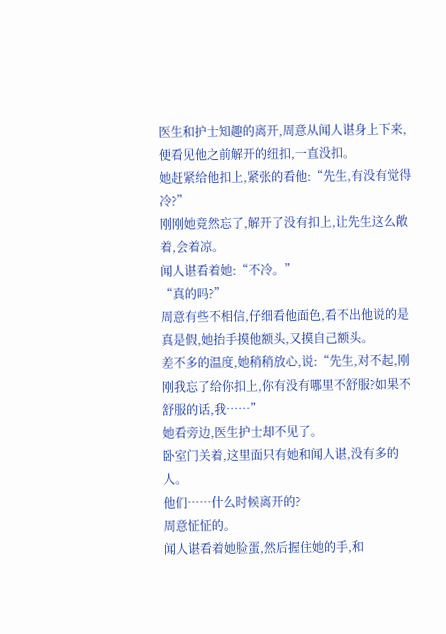医生和护士知趣的离开,周意从闻人谌身上下来,便看见他之前解开的纽扣,一直没扣。
她赶紧给他扣上,紧张的看他:“先生,有没有觉得冷?”
刚刚她竟然忘了,解开了没有扣上,让先生这么敞着,会着凉。
闻人谌看着她:“不冷。”
“真的吗?”
周意有些不相信,仔细看他面色,看不出他说的是真是假,她抬手摸他额头,又摸自己额头。
差不多的温度,她稍稍放心,说:“先生,对不起,刚刚我忘了给你扣上,你有没有哪里不舒服?如果不舒服的话,我……”
她看旁边,医生护士却不见了。
卧室门关着,这里面只有她和闻人谌,没有多的人。
他们……什么时候离开的?
周意怔怔的。
闻人谌看着她脸蛋,然后握住她的手,和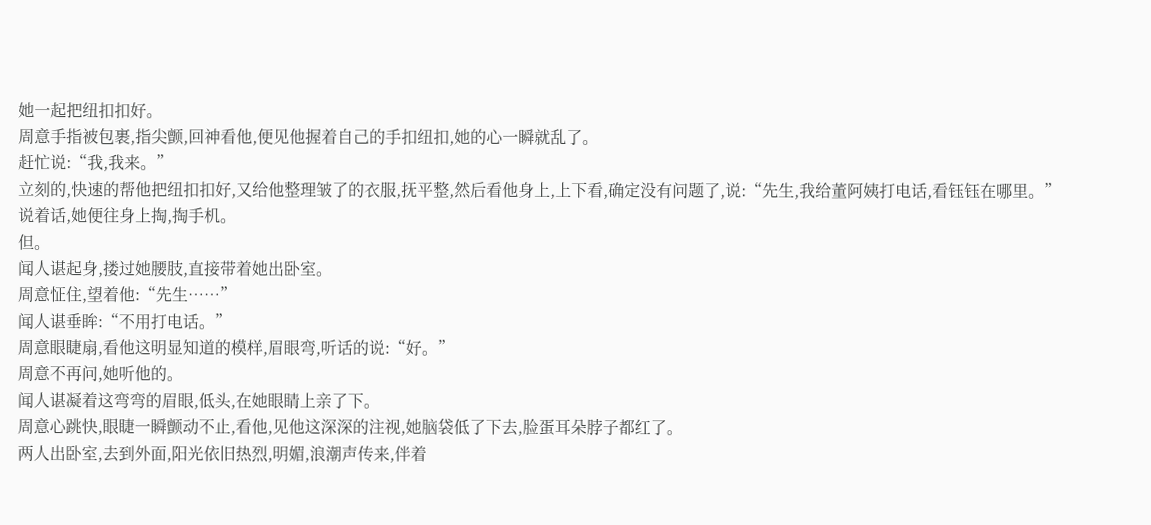她一起把纽扣扣好。
周意手指被包裹,指尖颤,回神看他,便见他握着自己的手扣纽扣,她的心一瞬就乱了。
赶忙说:“我,我来。”
立刻的,快速的帮他把纽扣扣好,又给他整理皱了的衣服,抚平整,然后看他身上,上下看,确定没有问题了,说:“先生,我给董阿姨打电话,看钰钰在哪里。”
说着话,她便往身上掏,掏手机。
但。
闻人谌起身,搂过她腰肢,直接带着她出卧室。
周意怔住,望着他:“先生……”
闻人谌垂眸:“不用打电话。”
周意眼睫扇,看他这明显知道的模样,眉眼弯,听话的说:“好。”
周意不再问,她听他的。
闻人谌凝着这弯弯的眉眼,低头,在她眼睛上亲了下。
周意心跳快,眼睫一瞬颤动不止,看他,见他这深深的注视,她脑袋低了下去,脸蛋耳朵脖子都红了。
两人出卧室,去到外面,阳光依旧热烈,明媚,浪潮声传来,伴着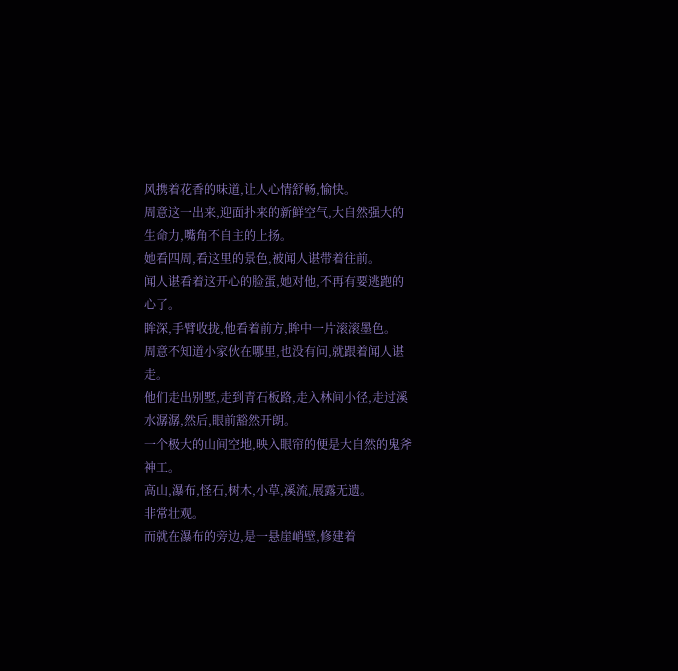风携着花香的味道,让人心情舒畅,愉快。
周意这一出来,迎面扑来的新鲜空气,大自然强大的生命力,嘴角不自主的上扬。
她看四周,看这里的景色,被闻人谌带着往前。
闻人谌看着这开心的脸蛋,她对他,不再有要逃跑的心了。
眸深,手臂收拢,他看着前方,眸中一片滚滚墨色。
周意不知道小家伙在哪里,也没有问,就跟着闻人谌走。
他们走出别墅,走到青石板路,走入林间小径,走过溪水潺潺,然后,眼前豁然开朗。
一个极大的山间空地,映入眼帘的便是大自然的鬼斧神工。
高山,瀑布,怪石,树木,小草,溪流,展露无遗。
非常壮观。
而就在瀑布的旁边,是一悬崖峭壁,修建着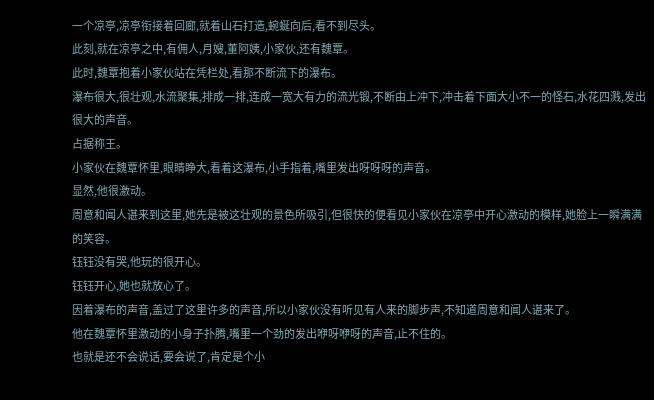一个凉亭,凉亭衔接着回廊,就着山石打造,蜿蜒向后,看不到尽头。
此刻,就在凉亭之中,有佣人,月嫂,董阿姨,小家伙,还有魏覃。
此时,魏覃抱着小家伙站在凭栏处,看那不断流下的瀑布。
瀑布很大,很壮观,水流聚集,排成一排,连成一宽大有力的流光锻,不断由上冲下,冲击着下面大小不一的怪石,水花四溅,发出很大的声音。
占据称王。
小家伙在魏覃怀里,眼睛睁大,看着这瀑布,小手指着,嘴里发出呀呀呀的声音。
显然,他很激动。
周意和闻人谌来到这里,她先是被这壮观的景色所吸引,但很快的便看见小家伙在凉亭中开心激动的模样,她脸上一瞬满满的笑容。
钰钰没有哭,他玩的很开心。
钰钰开心,她也就放心了。
因着瀑布的声音,盖过了这里许多的声音,所以小家伙没有听见有人来的脚步声,不知道周意和闻人谌来了。
他在魏覃怀里激动的小身子扑腾,嘴里一个劲的发出咿呀咿呀的声音,止不住的。
也就是还不会说话,要会说了,肯定是个小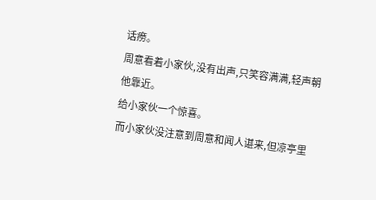话痨。
周意看着小家伙,没有出声,只笑容满满,轻声朝他靠近。
给小家伙一个惊喜。
而小家伙没注意到周意和闻人谌来,但凉亭里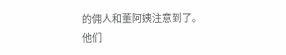的佣人和董阿姨注意到了。
他们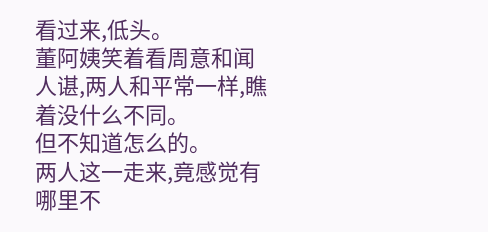看过来,低头。
董阿姨笑着看周意和闻人谌,两人和平常一样,瞧着没什么不同。
但不知道怎么的。
两人这一走来,竟感觉有哪里不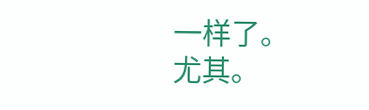一样了。
尤其。